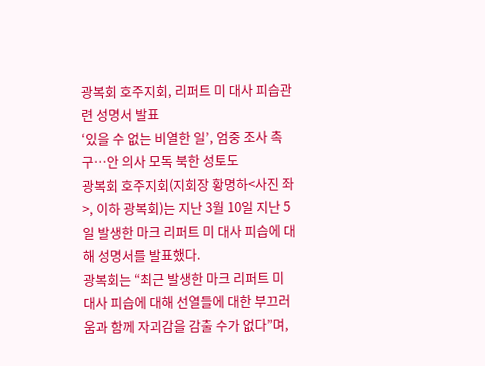광복회 호주지회, 리퍼트 미 대사 피습관련 성명서 발표
‘있을 수 없는 비열한 일’, 엄중 조사 촉구…안 의사 모독 북한 성토도
광복회 호주지회(지회장 황명하<사진 좌>, 이하 광복회)는 지난 3월 10일 지난 5일 발생한 마크 리퍼트 미 대사 피습에 대해 성명서를 발표했다.
광복회는 “최근 발생한 마크 리퍼트 미 대사 피습에 대해 선열들에 대한 부끄러움과 함께 자괴감을 감출 수가 없다”며,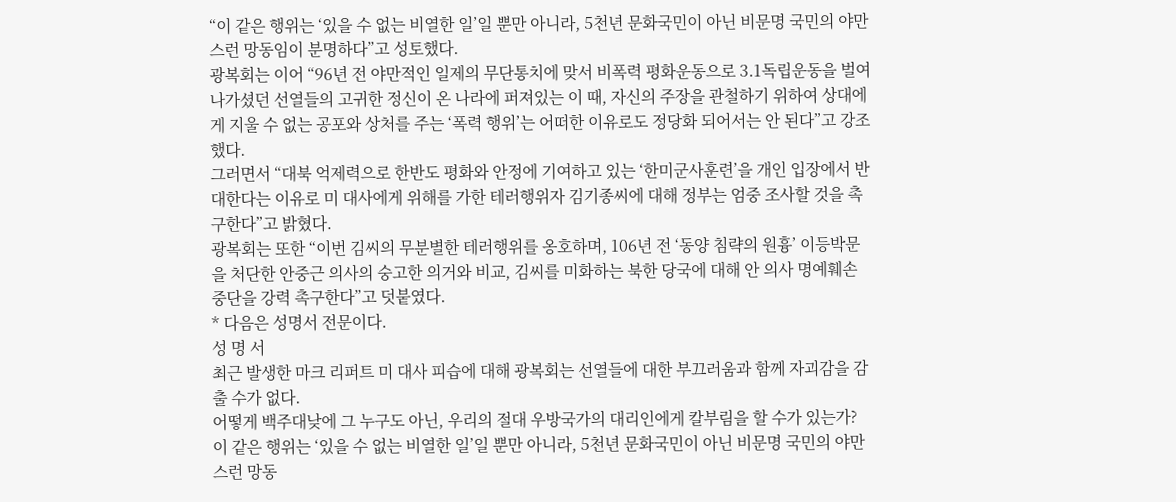“이 같은 행위는 ‘있을 수 없는 비열한 일’일 뿐만 아니라, 5천년 문화국민이 아닌 비문명 국민의 야만스런 망동임이 분명하다”고 성토했다.
광복회는 이어 “96년 전 야만적인 일제의 무단통치에 맞서 비폭력 평화운동으로 3.1독립운동을 벌여나가셨던 선열들의 고귀한 정신이 온 나라에 퍼져있는 이 때, 자신의 주장을 관철하기 위하여 상대에게 지울 수 없는 공포와 상처를 주는 ‘폭력 행위’는 어떠한 이유로도 정당화 되어서는 안 된다”고 강조했다.
그러면서 “대북 억제력으로 한반도 평화와 안정에 기여하고 있는 ‘한미군사훈련’을 개인 입장에서 반대한다는 이유로 미 대사에게 위해를 가한 테러행위자 김기종씨에 대해 정부는 엄중 조사할 것을 촉구한다”고 밝혔다.
광복회는 또한 “이번 김씨의 무분별한 테러행위를 옹호하며, 106년 전 ‘동양 침략의 원흉’ 이등박문을 처단한 안중근 의사의 숭고한 의거와 비교, 김씨를 미화하는 북한 당국에 대해 안 의사 명예훼손 중단을 강력 촉구한다”고 덧붙였다.
* 다음은 성명서 전문이다.
성 명 서
최근 발생한 마크 리퍼트 미 대사 피습에 대해 광복회는 선열들에 대한 부끄러움과 함께 자괴감을 감출 수가 없다.
어떻게 백주대낮에 그 누구도 아닌, 우리의 절대 우방국가의 대리인에게 칼부림을 할 수가 있는가? 이 같은 행위는 ‘있을 수 없는 비열한 일’일 뿐만 아니라, 5천년 문화국민이 아닌 비문명 국민의 야만스런 망동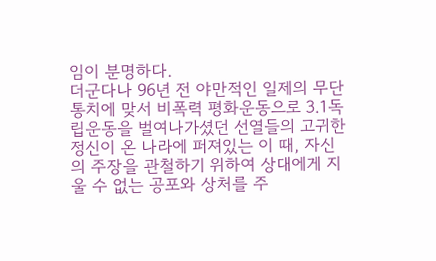임이 분명하다.
더군다나 96년 전 야만적인 일제의 무단통치에 맞서 비폭력 평화운동으로 3.1독립운동을 벌여나가셨던 선열들의 고귀한 정신이 온 나라에 퍼져있는 이 때, 자신의 주장을 관철하기 위하여 상대에게 지울 수 없는 공포와 상처를 주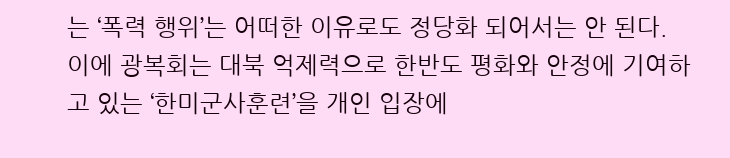는 ‘폭력 행위’는 어떠한 이유로도 정당화 되어서는 안 된다.
이에 광복회는 대북 억제력으로 한반도 평화와 안정에 기여하고 있는 ‘한미군사훈련’을 개인 입장에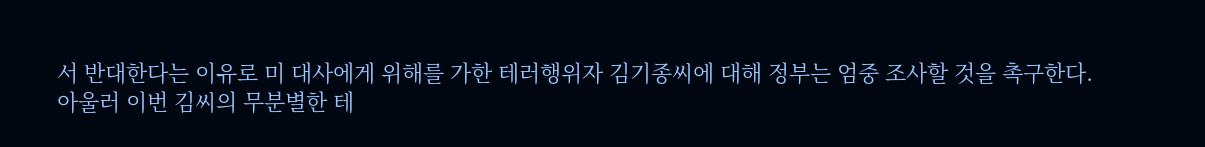서 반대한다는 이유로 미 대사에게 위해를 가한 테러행위자 김기종씨에 대해 정부는 엄중 조사할 것을 촉구한다.
아울러 이번 김씨의 무분별한 테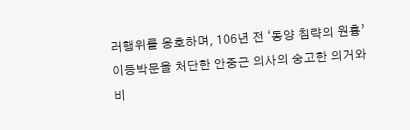러행위를 옹호하며, 106년 전 ‘동양 침략의 원흉’ 이등박문을 처단한 안중근 의사의 숭고한 의거와 비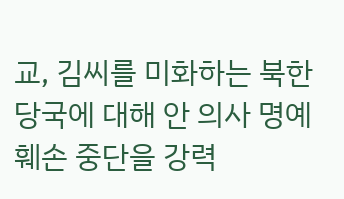교, 김씨를 미화하는 북한 당국에 대해 안 의사 명예훼손 중단을 강력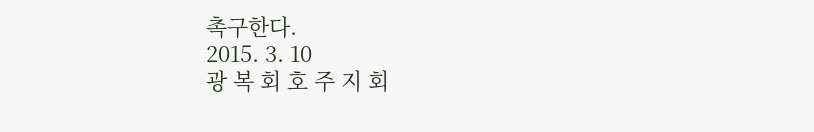촉구한다.
2015. 3. 10
광 복 회 호 주 지 회